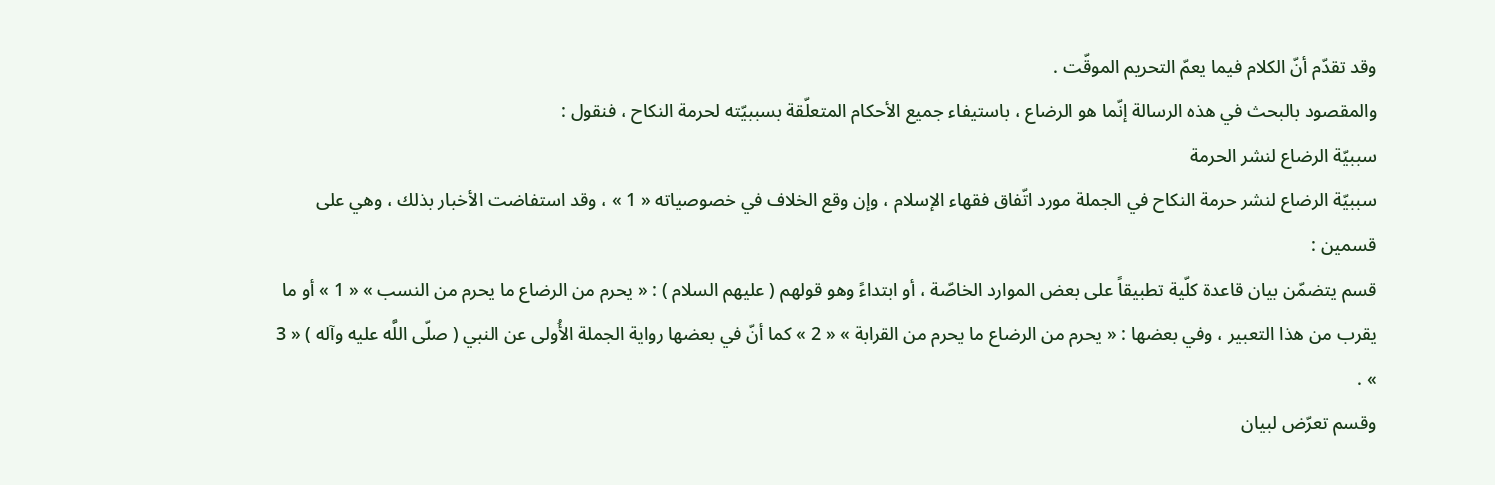وقد تقدّم أنّ الكلام فيما يعمّ التحريم الموقّت .
والمقصود بالبحث في هذه الرسالة إنّما هو الرضاع ، باستيفاء جميع الأحكام المتعلّقة بسببيّته لحرمة النكاح ، فنقول :
سببيّة الرضاع لنشر الحرمة
سببيّة الرضاع لنشر حرمة النكاح في الجملة مورد اتّفاق فقهاء الإسلام ، وإن وقع الخلاف في خصوصياته « 1 » ، وقد استفاضت الأخبار بذلك ، وهي على قسمين :
قسم يتضمّن بيان قاعدة كلّية تطبيقاً على بعض الموارد الخاصّة ، أو ابتداءً وهو قولهم ( عليهم السلام ) : « يحرم من الرضاع ما يحرم من النسب » « 1 » أو ما يقرب من هذا التعبير ، وفي بعضها : « يحرم من الرضاع ما يحرم من القرابة » « 2 » كما أنّ في بعضها رواية الجملة الأُولى عن النبي ( صلّى اللَّه عليه وآله ) « 3 » .
وقسم تعرّض لبيان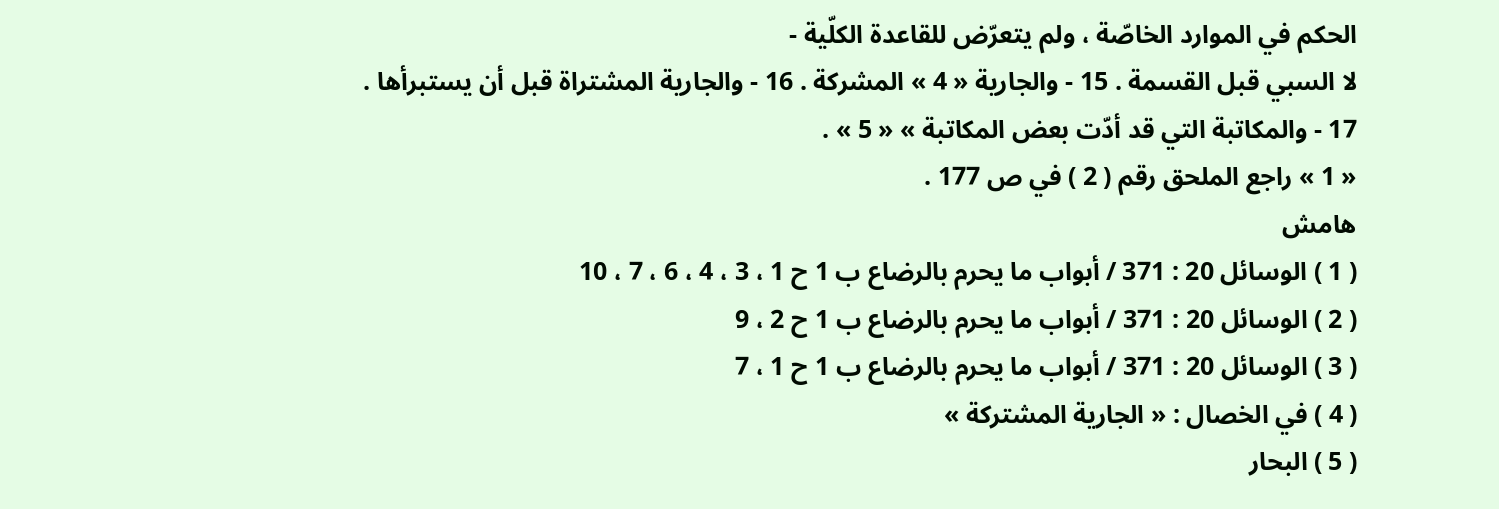الحكم في الموارد الخاصّة ، ولم يتعرّض للقاعدة الكلّية -
لا السبي قبل القسمة . 15 - والجارية « 4 » المشركة . 16 - والجارية المشتراة قبل أن يستبرأها . 17 - والمكاتبة التي قد أدّت بعض المكاتبة » « 5 » .
« 1 » راجع الملحق رقم ( 2 ) في ص 177 .
هامش
( 1 ) الوسائل 20 : 371 / أبواب ما يحرم بالرضاع ب 1 ح 1 ، 3 ، 4 ، 6 ، 7 ، 10
( 2 ) الوسائل 20 : 371 / أبواب ما يحرم بالرضاع ب 1 ح 2 ، 9
( 3 ) الوسائل 20 : 371 / أبواب ما يحرم بالرضاع ب 1 ح 1 ، 7
( 4 ) في الخصال : « الجارية المشتركة »
( 5 ) البحار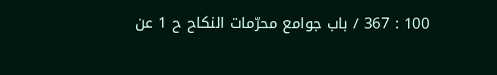100 : 367 / باب جوامع محرّمات النكاح ح 1 عن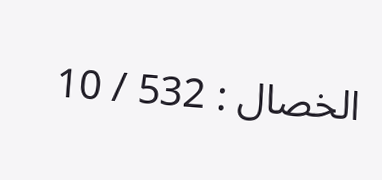الخصال : 532 / 10